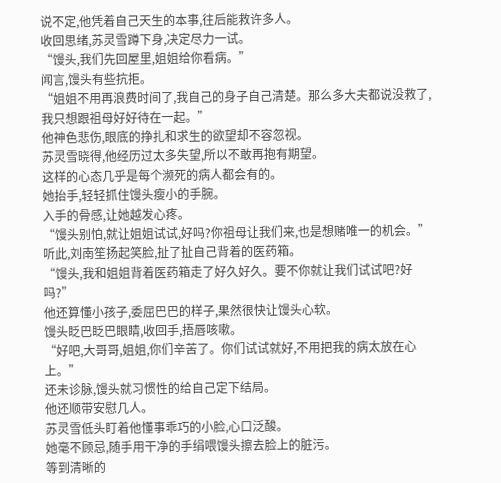说不定,他凭着自己天生的本事,往后能救许多人。
收回思绪,苏灵雪蹲下身,决定尽力一试。
“馒头,我们先回屋里,姐姐给你看病。”
闻言,馒头有些抗拒。
“姐姐不用再浪费时间了,我自己的身子自己清楚。那么多大夫都说没救了,我只想跟祖母好好待在一起。”
他神色悲伤,眼底的挣扎和求生的欲望却不容忽视。
苏灵雪晓得,他经历过太多失望,所以不敢再抱有期望。
这样的心态几乎是每个濒死的病人都会有的。
她抬手,轻轻抓住馒头瘦小的手腕。
入手的骨感,让她越发心疼。
“馒头别怕,就让姐姐试试,好吗?你祖母让我们来,也是想赌唯一的机会。”
听此,刘南笙扬起笑脸,扯了扯自己背着的医药箱。
“馒头,我和姐姐背着医药箱走了好久好久。要不你就让我们试试吧?好吗?”
他还算懂小孩子,委屈巴巴的样子,果然很快让馒头心软。
馒头眨巴眨巴眼睛,收回手,捂唇咳嗽。
“好吧,大哥哥,姐姐,你们辛苦了。你们试试就好,不用把我的病太放在心上。”
还未诊脉,馒头就习惯性的给自己定下结局。
他还顺带安慰几人。
苏灵雪低头盯着他懂事乖巧的小脸,心口泛酸。
她毫不顾忌,随手用干净的手绢喂馒头擦去脸上的脏污。
等到清晰的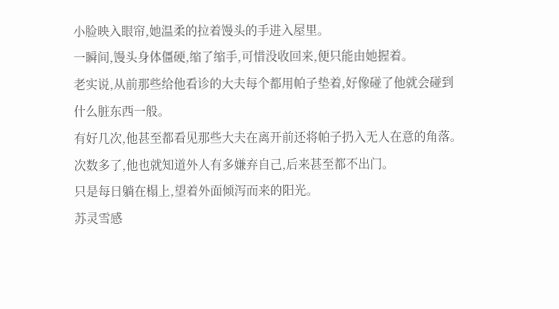小脸映入眼帘,她温柔的拉着馒头的手进入屋里。
一瞬间,馒头身体僵硬,缩了缩手,可惜没收回来,便只能由她握着。
老实说,从前那些给他看诊的大夫每个都用帕子垫着,好像碰了他就会碰到什么脏东西一般。
有好几次,他甚至都看见那些大夫在离开前还将帕子扔入无人在意的角落。
次数多了,他也就知道外人有多嫌弃自己,后来甚至都不出门。
只是每日躺在榻上,望着外面倾泻而来的阳光。
苏灵雪感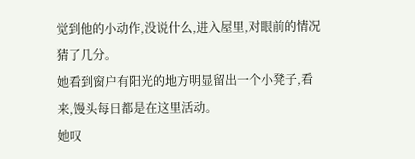觉到他的小动作,没说什么,进入屋里,对眼前的情况猜了几分。
她看到窗户有阳光的地方明显留出一个小凳子,看来,馒头每日都是在这里活动。
她叹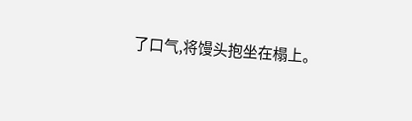了口气,将馒头抱坐在榻上。